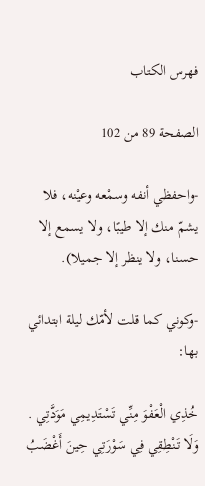فهرس الكتاب

الصفحة 89 من 102

-واحفظي أنفه وسمْعه وعيْنه، فلا يشمّ منك إلا طيبًا، ولا يسمع إلا حسنا، ولا ينظر إلا جميلا).

-وكوني كما قلت لأمّك ليلة ابتدائي بها:

خُذِي الْعَفْوَ مِنِّي تَسْتَدِيمِي مَوَدَّتِي . وَلَا تَنْطِقِي فِي سَوْرَتِي حِينَ أَغْضَبُ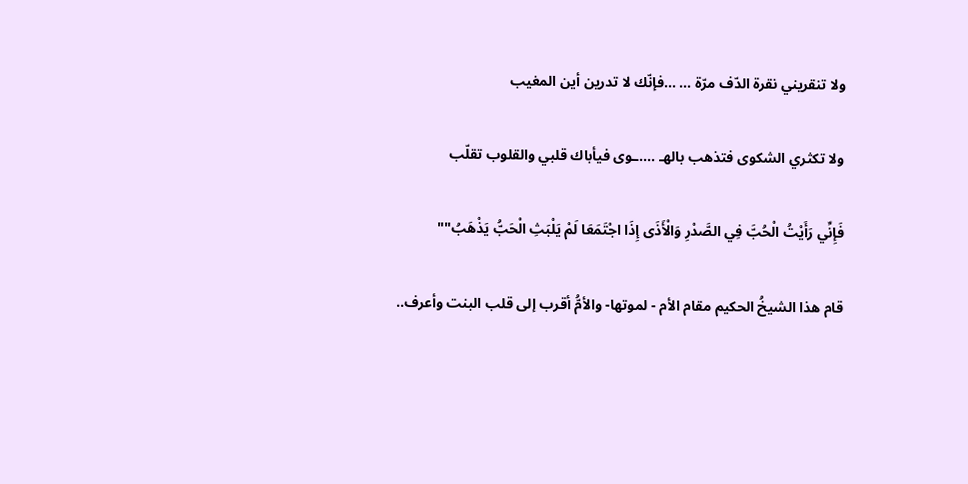ولا تنقريني نقرة الدّف مرّة ... ...فإنّك لا تدرين أين المغيب

ولا تكثري الشكوى فتذهب بالهـ ....ـوى فيأباك قلبي والقلوب تقلّب

فَإِنِّي رَأَيْتُ الْحُبَّ فِي الصَّدْرِ وَالْأَذَى إِذَا اجْتَمَعَا لَمْ يَلْبَثِ الْحَبُّ يَذْهَبُ""

قام هذا الشيخُ الحكيم مقام الأم - لموتها- والأمُّ أقرب إلى قلب البنت وأعرف..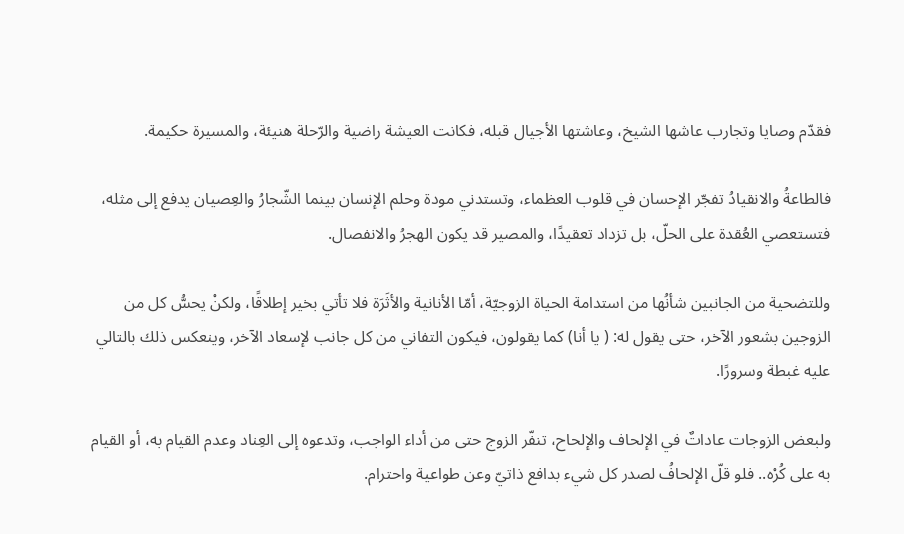فقدّم وصايا وتجارب عاشها الشيخ، وعاشتها الأجيال قبله، فكانت العيشة راضية والرّحلة هنيئة، والمسيرة حكيمة.

فالطاعةُ والانقيادُ تفجّر الإحسان في قلوب العظماء، وتستدني مودة وحلم الإنسان بينما الشّجارُ والعِصيان يدفع إلى مثله، فتستعصي العُقدة على الحلّ، بل تزداد تعقيدًا، والمصير قد يكون الهجرُ والانفصال.

وللتضحية من الجانبين شأنُها من استدامة الحياة الزوجيّة، أمّا الأنانية والأثَرَة فلا تأتي بخير إطلاقًا، ولكنْ يحسُّ كل من الزوجين بشعور الآخر، حتى يقول له: ( يا أنا) كما يقولون، فيكون التفاني من كل جانب لإسعاد الآخر، وينعكس ذلك بالتالي عليه غبطة وسرورًا.

ولبعض الزوجات عاداتٌ في الإلحاف والإلحاح، تنفّر الزوج حتى من أداء الواجب، وتدعوه إلى العِناد وعدم القيام به، أو القيام به على كُرْه.. فلو قلّ الإلحافُ لصدر كل شيء بدافع ذاتيّ وعن طواعية واحترام.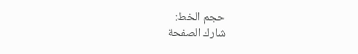حجم الخط:
شارك الصفحة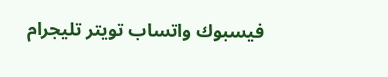فيسبوك واتساب تويتر تليجرام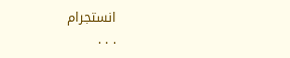انستجرام
. . .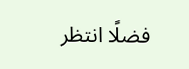فضلًا انتظر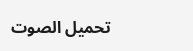تحميل الصوت